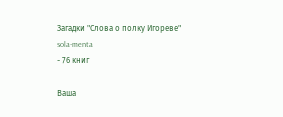Загадки "Слова о полку Игореве"
sola-menta
- 76 книг

Ваша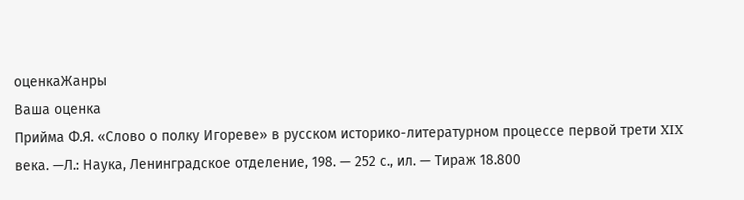оценкаЖанры
Ваша оценка
Прийма Ф.Я. «Слово о полку Игореве» в русском историко-литературном процессе первой трети XIX века. —Л.: Наука, Ленинградское отделение, 198. — 252 с., ил. — Тираж 18.800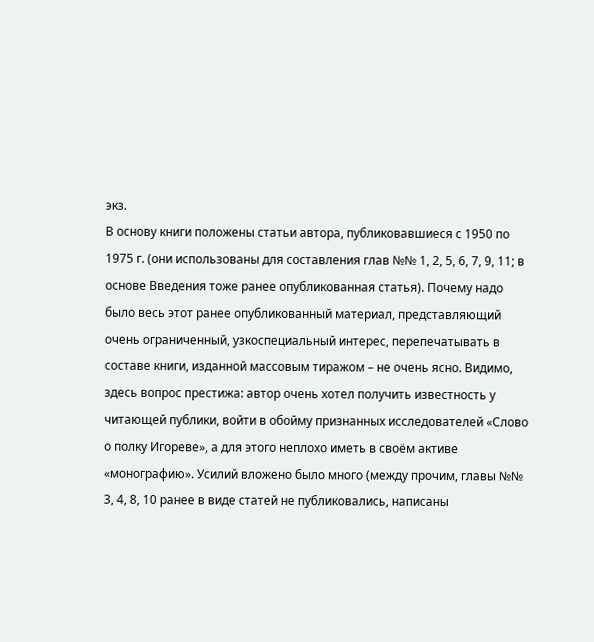экз.
В основу книги положены статьи автора, публиковавшиеся с 1950 по 1975 г. (они использованы для составления глав №№ 1, 2, 5, 6, 7, 9, 11; в основе Введения тоже ранее опубликованная статья). Почему надо было весь этот ранее опубликованный материал, представляющий очень ограниченный, узкоспециальный интерес, перепечатывать в составе книги, изданной массовым тиражом – не очень ясно. Видимо, здесь вопрос престижа: автор очень хотел получить известность у читающей публики, войти в обойму признанных исследователей «Слово о полку Игореве», а для этого неплохо иметь в своём активе «монографию». Усилий вложено было много (между прочим, главы №№ 3, 4, 8, 10 ранее в виде статей не публиковались, написаны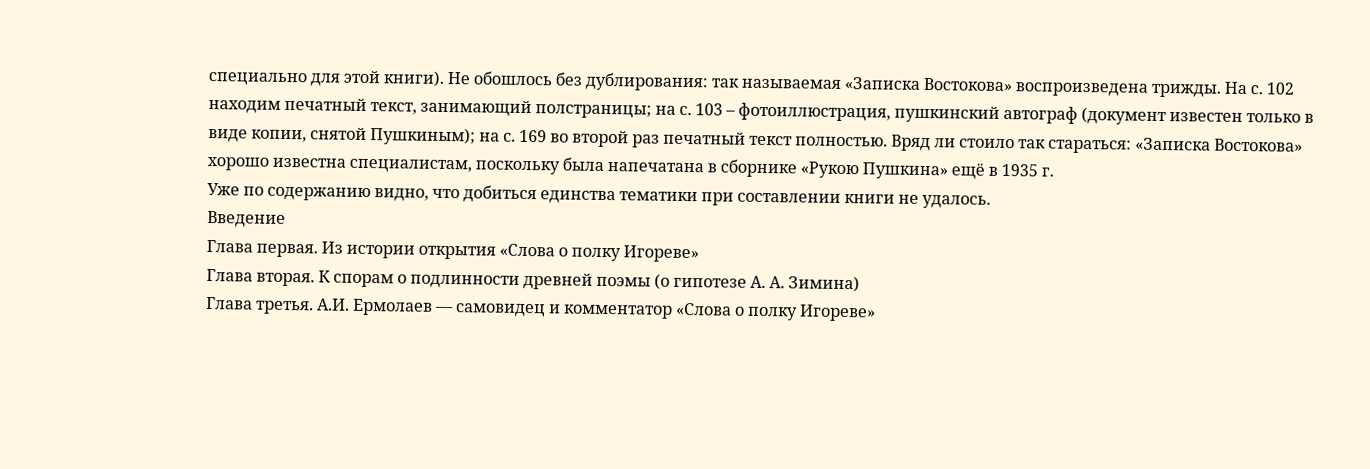специально для этой книги). Не обошлось без дублирования: так называемая «Записка Востокова» воспроизведена трижды. На с. 102 находим печатный текст, занимающий полстраницы; на с. 103 – фотоиллюстрация, пушкинский автограф (документ известен только в виде копии, снятой Пушкиным); на с. 169 во второй раз печатный текст полностью. Вряд ли стоило так стараться: «Записка Востокова» хорошо известна специалистам, поскольку была напечатана в сборнике «Рукою Пушкина» ещё в 1935 г.
Уже по содержанию видно, что добиться единства тематики при составлении книги не удалось.
Введение
Глава первая. Из истории открытия «Слова о полку Игореве»
Глава вторая. К спорам о подлинности древней поэмы (о гипотезе А. А. Зимина)
Глава третья. А.И. Ермолаев — самовидец и комментатор «Слова о полку Игореве»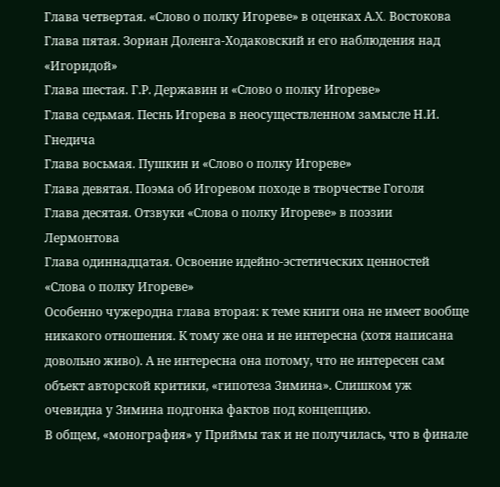Глава четвертая. «Слово о полку Игореве» в оценках А.X. Востокова
Глава пятая. Зориан Доленга-Ходаковский и его наблюдения над «Игоридой»
Глава шестая. Г.Р. Державин и «Слово о полку Игореве»
Глава седьмая. Песнь Игорева в неосуществленном замысле Н.И. Гнедича
Глава восьмая. Пушкин и «Слово о полку Игореве»
Глава девятая. Поэма об Игоревом походе в творчестве Гоголя
Глава десятая. Отзвуки «Слова о полку Игореве» в поэзии Лермонтова
Глава одиннадцатая. Освоение идейно-эстетических ценностей «Слова о полку Игореве»
Особенно чужеродна глава вторая: к теме книги она не имеет вообще никакого отношения. К тому же она и не интересна (хотя написана довольно живо). А не интересна она потому, что не интересен сам объект авторской критики, «гипотеза Зимина». Слишком уж очевидна у Зимина подгонка фактов под концепцию.
В общем, «монография» у Приймы так и не получилась, что в финале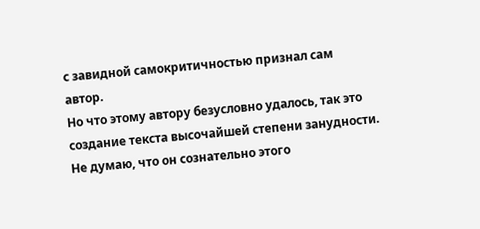с завидной самокритичностью признал сам автор.
Но что этому автору безусловно удалось, так это создание текста высочайшей степени занудности. Не думаю, что он сознательно этого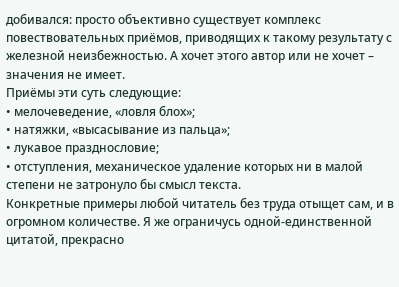добивался: просто объективно существует комплекс повествовательных приёмов, приводящих к такому результату с железной неизбежностью. А хочет этого автор или не хочет – значения не имеет.
Приёмы эти суть следующие:
• мелочеведение, «ловля блох»;
• натяжки, «высасывание из пальца»;
• лукавое празднословие;
• отступления, механическое удаление которых ни в малой степени не затронуло бы смысл текста.
Конкретные примеры любой читатель без труда отыщет сам, и в огромном количестве. Я же ограничусь одной-единственной цитатой, прекрасно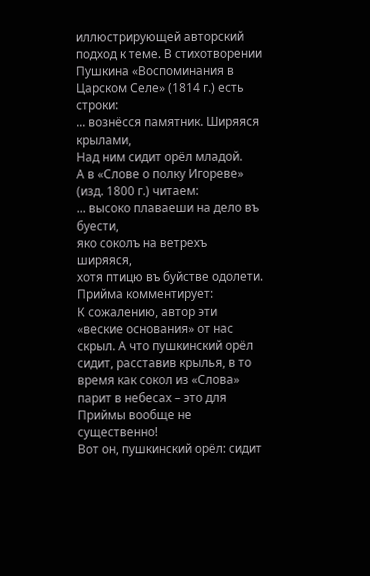иллюстрирующей авторский подход к теме. В стихотворении Пушкина «Воспоминания в Царском Селе» (1814 г.) есть строки:
... вознёсся памятник. Ширяяся крылами,
Над ним сидит орёл младой.
А в «Слове о полку Игореве» (изд. 1800 г.) читаем:
... высоко плаваеши на дело въ буести,
яко соколъ на ветрехъ ширяяся,
хотя птицю въ буйстве одолети.
Прийма комментирует:
К сожалению, автор эти «веские основания» от нас скрыл. А что пушкинский орёл сидит, расставив крылья, в то время как сокол из «Слова» парит в небесах – это для Приймы вообще не существенно!
Вот он, пушкинский орёл: сидит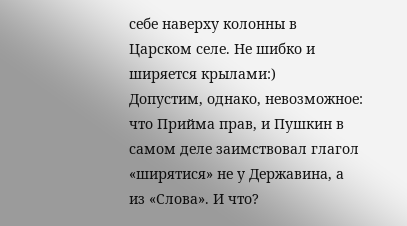себе наверху колонны в Царском селе. Не шибко и ширяется крылами:)
Допустим, однако, невозможное: что Прийма прав, и Пушкин в самом деле заимствовал глагол «ширятися» не у Державина, а из «Слова». И что?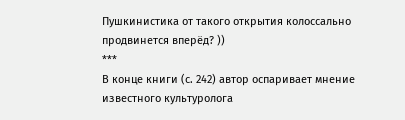Пушкинистика от такого открытия колоссально продвинется вперёд? ))
***
В конце книги (с. 242) автор оспаривает мнение известного культуролога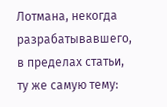Лотмана, некогда разрабатывавшего, в пределах статьи, ту же самую тему: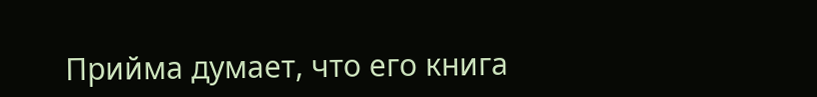Прийма думает, что его книга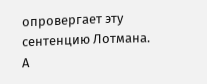опровергает эту сентенцию Лотмана.
А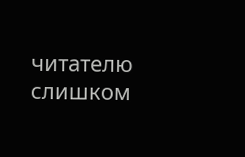читателю слишком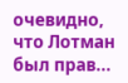очевидно, что Лотман был прав...